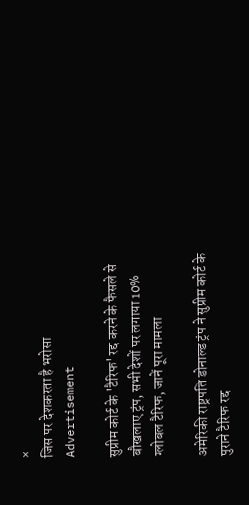×
जिस पर देशकरता है भरोसा
Advertisement

सुप्रीम कोर्ट के 'टैरिफ' रद्द करने के फैसले से बौखलाए ट्रंप, सभी देशों पर लगाया 10% ग्लोबल टैरिफ, जानें पूरा मामला

अमेरिकी राष्ट्रपति डोनाल्ड ट्रंप ने सुप्रीम कोर्ट के पुराने टैरिफ रद्द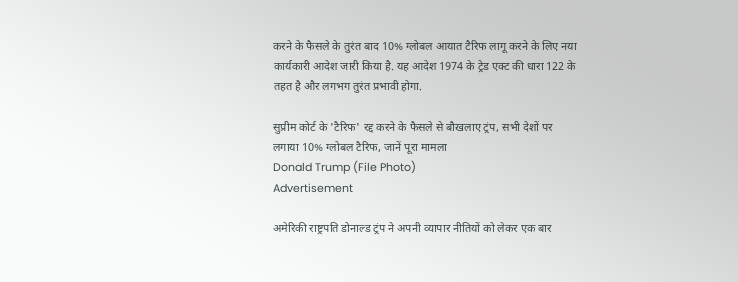करने के फैसले के तुरंत बाद 10% ग्लोबल आयात टैरिफ लागू करने के लिए नया कार्यकारी आदेश जारी किया है. यह आदेश 1974 के ट्रेड एक्ट की धारा 122 के तहत है और लगभग तुरंत प्रभावी होगा.

सुप्रीम कोर्ट के 'टैरिफ' रद्द करने के फैसले से बौखलाए ट्रंप, सभी देशों पर लगाया 10% ग्लोबल टैरिफ, जानें पूरा मामला
Donald Trump (File Photo)
Advertisement

अमेरिकी राष्ट्रपति डोनाल्ड ट्रंप ने अपनी व्यापार नीतियों को लेकर एक बार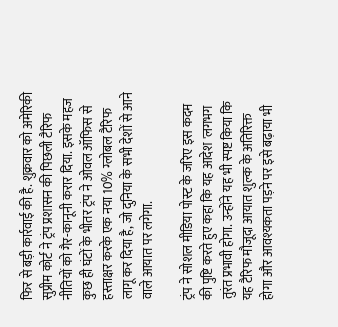फिर से बड़ी कार्रवाई की है. शुक्रवार को अमेरिकी सुप्रीम कोर्ट ने ट्रंप प्रशासन की पिछली टैरिफ नीतियों को गैर-कानूनी करार दिया. इसके महज कुछ ही घंटों के भीतर ट्रंप ने ओवल ऑफिस से हस्ताक्षर करके एक नया 10% ग्लोबल टैरिफ लागू कर दिया है, जो दुनिया के सभी देशों से आने वाले आयात पर लगेगा.

ट्रंप ने सोशल मीडिया पोस्ट के जरिए इस कदम की पुष्टि करते हुए कहा कि यह आदेश 'लगभग तुरंत प्रभावी होगा. उन्होंने यह भी स्पष्ट किया कि यह टैरिफ मौजूदा आयात शुल्क के अतिरिक्त होगा और आवश्यकता पड़ने पर इसे बढ़ाया भी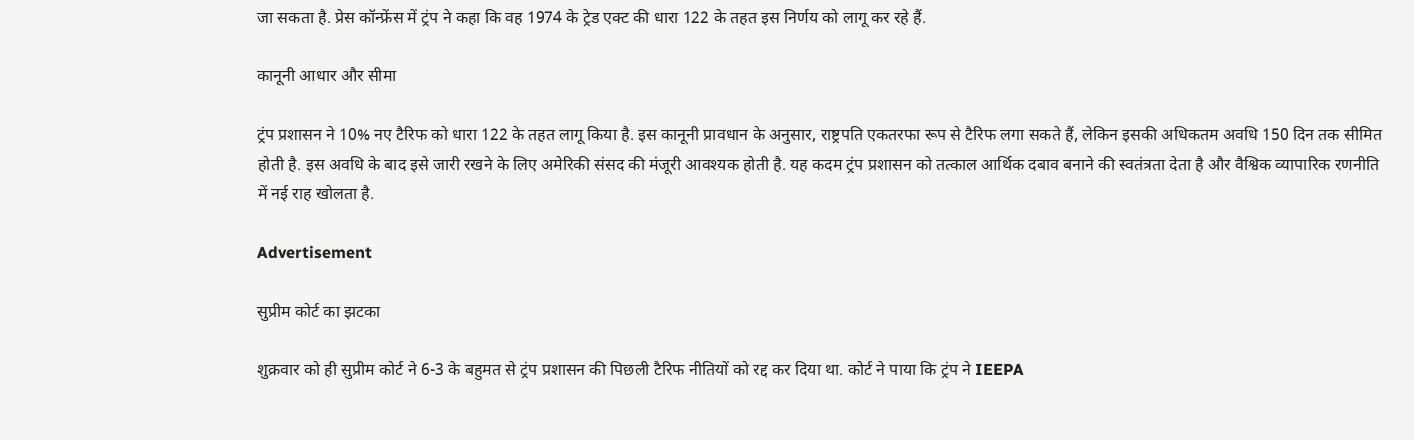जा सकता है. प्रेस कॉन्फ्रेंस में ट्रंप ने कहा कि वह 1974 के ट्रेड एक्ट की धारा 122 के तहत इस निर्णय को लागू कर रहे हैं.

कानूनी आधार और सीमा

ट्रंप प्रशासन ने 10% नए टैरिफ को धारा 122 के तहत लागू किया है. इस कानूनी प्रावधान के अनुसार, राष्ट्रपति एकतरफा रूप से टैरिफ लगा सकते हैं, लेकिन इसकी अधिकतम अवधि 150 दिन तक सीमित होती है. इस अवधि के बाद इसे जारी रखने के लिए अमेरिकी संसद की मंजूरी आवश्यक होती है. यह कदम ट्रंप प्रशासन को तत्काल आर्थिक दबाव बनाने की स्वतंत्रता देता है और वैश्विक व्यापारिक रणनीति में नई राह खोलता है.

Advertisement

सुप्रीम कोर्ट का झटका

शुक्रवार को ही सुप्रीम कोर्ट ने 6-3 के बहुमत से ट्रंप प्रशासन की पिछली टैरिफ नीतियों को रद्द कर दिया था. कोर्ट ने पाया कि ट्रंप ने IEEPA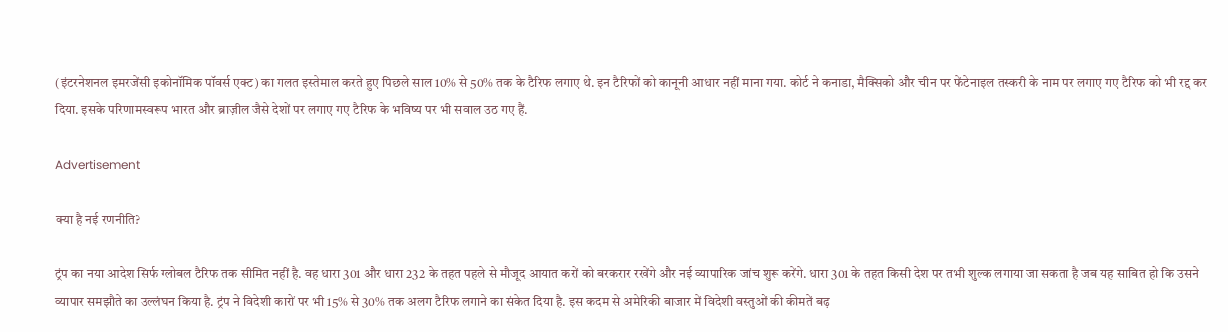(इंटरनेशनल इमरजेंसी इकोनॉमिक पॉवर्स एक्ट) का गलत इस्तेमाल करते हुए पिछले साल 10% से 50% तक के टैरिफ लगाए थे. इन टैरिफों को कानूनी आधार नहीं माना गया. कोर्ट ने कनाडा, मैक्सिको और चीन पर फेंटेनाइल तस्करी के नाम पर लगाए गए टैरिफ को भी रद्द कर दिया. इसके परिणामस्वरूप भारत और ब्राज़ील जैसे देशों पर लगाए गए टैरिफ के भविष्य पर भी सवाल उठ गए हैं.

Advertisement

क्या है नई रणनीति?

ट्रंप का नया आदेश सिर्फ ग्लोबल टैरिफ तक सीमित नहीं है. वह धारा 301 और धारा 232 के तहत पहले से मौजूद आयात करों को बरकरार रखेंगे और नई व्यापारिक जांच शुरू करेंगे. धारा 301 के तहत किसी देश पर तभी शुल्क लगाया जा सकता है जब यह साबित हो कि उसने व्यापार समझौते का उल्लंघन किया है. ट्रंप ने विदेशी कारों पर भी 15% से 30% तक अलग टैरिफ लगाने का संकेत दिया है. इस कदम से अमेरिकी बाजार में विदेशी वस्तुओं की कीमतें बढ़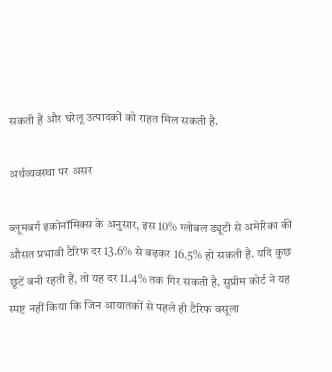सकती हैं और घरेलू उत्पादकों को राहत मिल सकती है.

अर्थव्यवस्था पर असर

ब्लूमबर्ग इकोनॉमिक्स के अनुसार, इस 10% ग्लोबल ड्यूटी से अमेरिका की औसत प्रभावी टैरिफ दर 13.6% से बढ़कर 16.5% हो सकती है. यदि कुछ छूटें बनी रहती हैं, तो यह दर 11.4% तक गिर सकती है. सुप्रीम कोर्ट ने यह स्पष्ट नहीं किया कि जिन आयातकों से पहले ही टैरिफ वसूला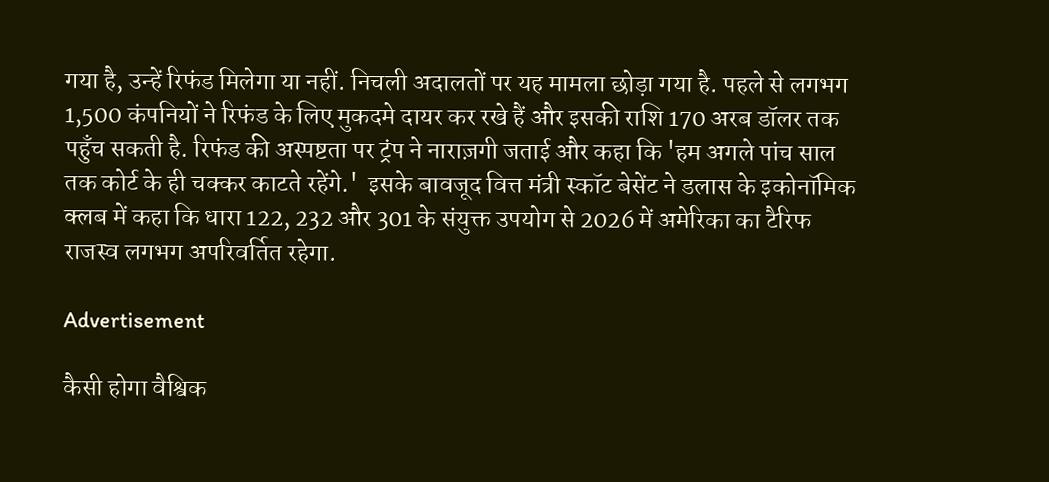गया है, उन्हें रिफंड मिलेगा या नहीं. निचली अदालतों पर यह मामला छोड़ा गया है. पहले से लगभग 1,500 कंपनियों ने रिफंड के लिए मुकदमे दायर कर रखे हैं और इसकी राशि 170 अरब डॉलर तक पहुँच सकती है. रिफंड की अस्पष्टता पर ट्रंप ने नाराज़गी जताई और कहा कि 'हम अगले पांच साल तक कोर्ट के ही चक्कर काटते रहेंगे.'  इसके बावजूद वित्त मंत्री स्कॉट बेसेंट ने डलास के इकोनॉमिक क्लब में कहा कि धारा 122, 232 और 301 के संयुक्त उपयोग से 2026 में अमेरिका का टैरिफ राजस्व लगभग अपरिवर्तित रहेगा.

Advertisement

कैसी होगा वैश्विक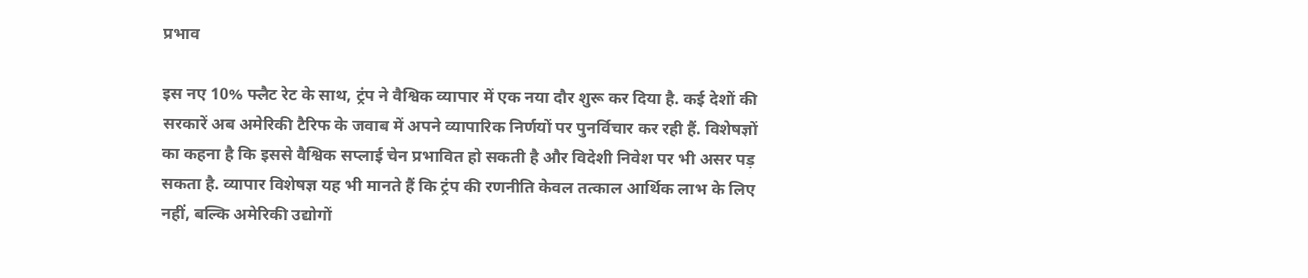प्रभाव

इस नए 10% फ्लैट रेट के साथ, ट्रंप ने वैश्विक व्यापार में एक नया दौर शुरू कर दिया है. कई देशों की सरकारें अब अमेरिकी टैरिफ के जवाब में अपने व्यापारिक निर्णयों पर पुनर्विचार कर रही हैं. विशेषज्ञों का कहना है कि इससे वैश्विक सप्लाई चेन प्रभावित हो सकती है और विदेशी निवेश पर भी असर पड़ सकता है. व्यापार विशेषज्ञ यह भी मानते हैं कि ट्रंप की रणनीति केवल तत्काल आर्थिक लाभ के लिए नहीं, बल्कि अमेरिकी उद्योगों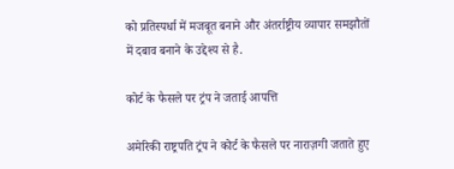को प्रतिस्पर्धा में मजबूत बनाने और अंतर्राष्ट्रीय व्यापार समझौतों में दबाव बनाने के उद्देश्य से है.

कोर्ट के फैसले पर ट्रंप ने जताई आपत्ति

अमेरिकी राष्ट्रपति ट्रंप ने कोर्ट के फैसले पर नाराज़गी जताते हुए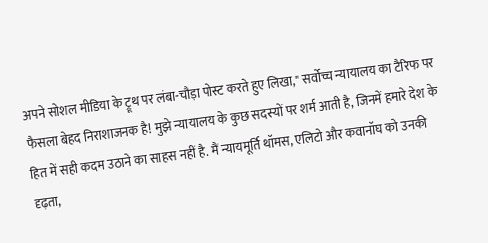अपने सोशल मीडिया के ट्रूथ पर लंबा-चौड़ा पोस्ट करते हुए लिखा," सर्वोच्च न्यायालय का टैरिफ पर फैसला बेहद निराशाजनक है! मुझे न्यायालय के कुछ सदस्यों पर शर्म आती है, जिनमें हमारे देश के हित में सही कदम उठाने का साहस नहीं है. मैं न्यायमूर्ति थॉमस, एलिटो और कवानॉघ को उनकी दृढ़ता,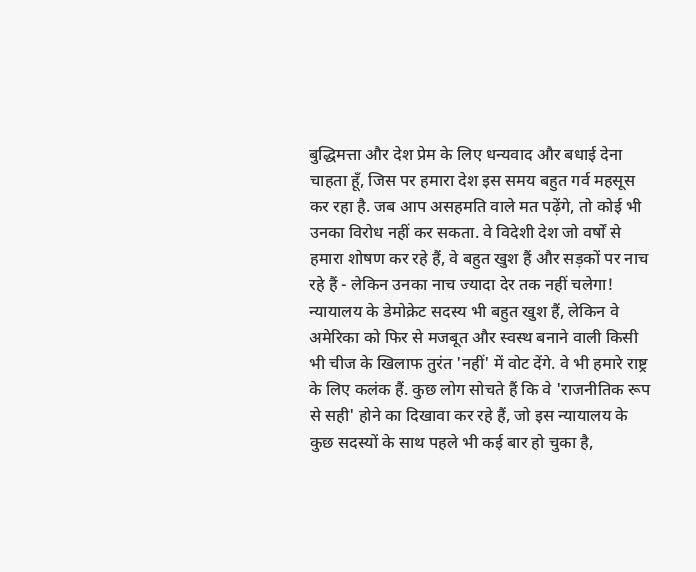बुद्धिमत्ता और देश प्रेम के लिए धन्यवाद और बधाई देना चाहता हूँ, जिस पर हमारा देश इस समय बहुत गर्व महसूस कर रहा है. जब आप असहमति वाले मत पढ़ेंगे, तो कोई भी उनका विरोध नहीं कर सकता. वे विदेशी देश जो वर्षों से हमारा शोषण कर रहे हैं, वे बहुत खुश हैं और सड़कों पर नाच रहे हैं - लेकिन उनका नाच ज्यादा देर तक नहीं चलेगा! न्यायालय के डेमोक्रेट सदस्य भी बहुत खुश हैं, लेकिन वे अमेरिका को फिर से मजबूत और स्वस्थ बनाने वाली किसी भी चीज के खिलाफ तुरंत 'नहीं' में वोट देंगे. वे भी हमारे राष्ट्र के लिए कलंक हैं. कुछ लोग सोचते हैं कि वे 'राजनीतिक रूप से सही' होने का दिखावा कर रहे हैं, जो इस न्यायालय के कुछ सदस्यों के साथ पहले भी कई बार हो चुका है,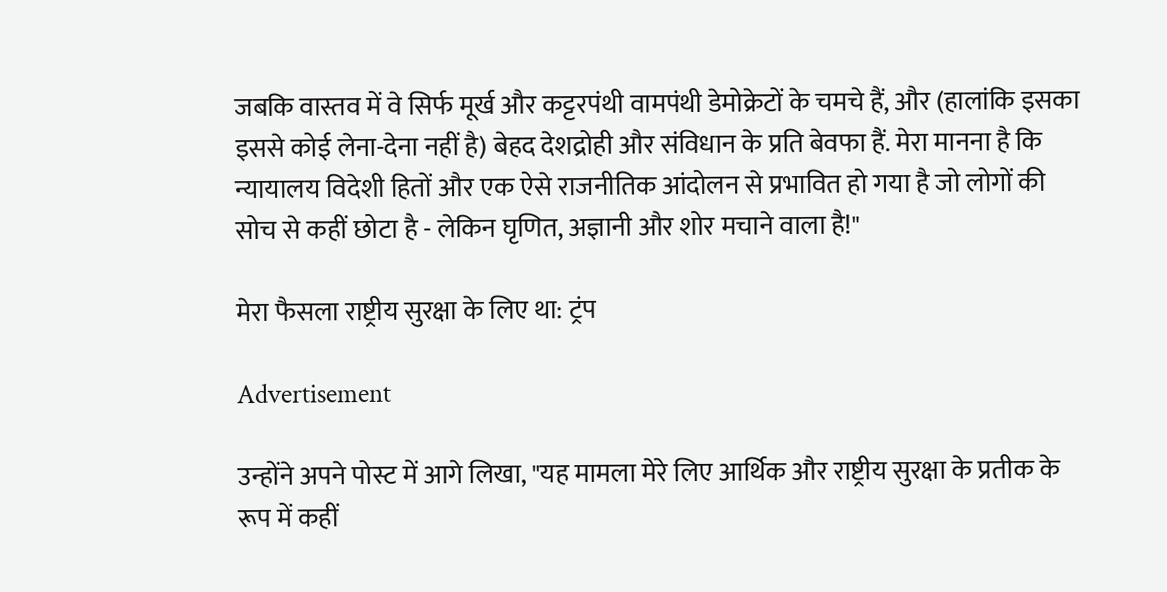जबकि वास्तव में वे सिर्फ मूर्ख और कट्टरपंथी वामपंथी डेमोक्रेटों के चमचे हैं, और (हालांकि इसका इससे कोई लेना-देना नहीं है) बेहद देशद्रोही और संविधान के प्रति बेवफा हैं. मेरा मानना है कि न्यायालय विदेशी हितों और एक ऐसे राजनीतिक आंदोलन से प्रभावित हो गया है जो लोगों की सोच से कहीं छोटा है - लेकिन घृणित, अज्ञानी और शोर मचाने वाला है!"

मेरा फैसला राष्ट्रीय सुरक्षा के लिए था: ट्रंप

Advertisement

उन्होंने अपने पोस्ट में आगे लिखा, "यह मामला मेरे लिए आर्थिक और राष्ट्रीय सुरक्षा के प्रतीक के रूप में कहीं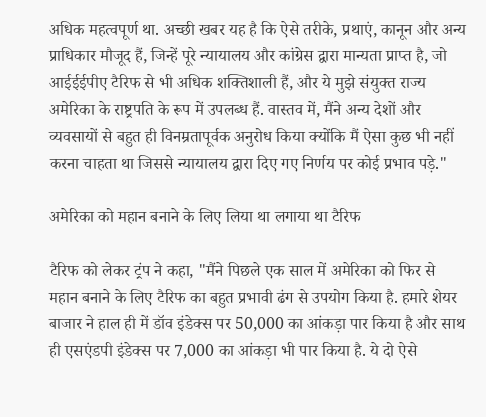अधिक महत्वपूर्ण था. अच्छी खबर यह है कि ऐसे तरीके, प्रथाएं, कानून और अन्य प्राधिकार मौजूद हैं, जिन्हें पूरे न्यायालय और कांग्रेस द्वारा मान्यता प्राप्त है, जो आईईईपीए टैरिफ से भी अधिक शक्तिशाली हैं, और ये मुझे संयुक्त राज्य अमेरिका के राष्ट्रपति के रूप में उपलब्ध हैं. वास्तव में, मैंने अन्य देशों और व्यवसायों से बहुत ही विनम्रतापूर्वक अनुरोध किया क्योंकि मैं ऐसा कुछ भी नहीं करना चाहता था जिससे न्यायालय द्वारा दिए गए निर्णय पर कोई प्रभाव पड़े."

अमेरिका को महान बनाने के लिए लिया था लगाया था टैरिफ

टैरिफ को लेकर ट्रंप ने कहा, "मैंने पिछले एक साल में अमेरिका को फिर से महान बनाने के लिए टैरिफ का बहुत प्रभावी ढंग से उपयोग किया है. हमारे शेयर बाजार ने हाल ही में डॉव इंडेक्स पर 50,000 का आंकड़ा पार किया है और साथ ही एसएंडपी इंडेक्स पर 7,000 का आंकड़ा भी पार किया है. ये दो ऐसे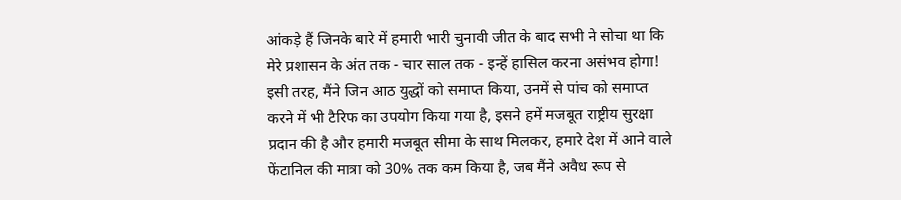आंकड़े हैं जिनके बारे में हमारी भारी चुनावी जीत के बाद सभी ने सोचा था कि मेरे प्रशासन के अंत तक - चार साल तक - इन्हें हासिल करना असंभव होगा! इसी तरह, मैंने जिन आठ युद्धों को समाप्त किया, उनमें से पांच को समाप्त करने में भी टैरिफ का उपयोग किया गया है, इसने हमें मजबूत राष्ट्रीय सुरक्षा प्रदान की है और हमारी मजबूत सीमा के साथ मिलकर, हमारे देश में आने वाले फेंटानिल की मात्रा को 30% तक कम किया है, जब मैंने अवैध रूप से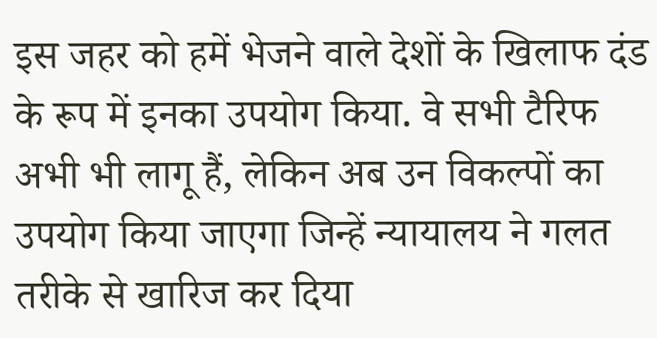इस जहर को हमें भेजने वाले देशों के खिलाफ दंड के रूप में इनका उपयोग किया. वे सभी टैरिफ अभी भी लागू हैं, लेकिन अब उन विकल्पों का उपयोग किया जाएगा जिन्हें न्यायालय ने गलत तरीके से खारिज कर दिया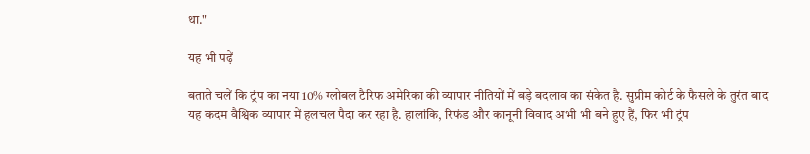था."

यह भी पढ़ें

बताते चलें कि ट्रंप का नया 10% ग्लोबल टैरिफ अमेरिका की व्यापार नीतियों में बड़े बदलाव का संकेत है. सुप्रीम कोर्ट के फैसले के तुरंत बाद यह कदम वैश्विक व्यापार में हलचल पैदा कर रहा है. हालांकि, रिफंड और कानूनी विवाद अभी भी बने हुए हैं, फिर भी ट्रंप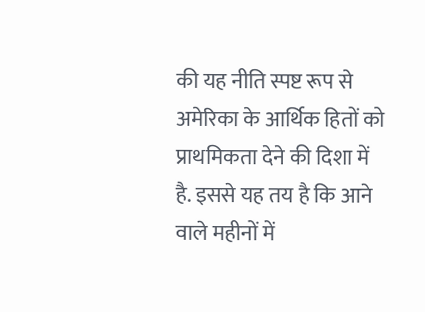की यह नीति स्पष्ट रूप से अमेरिका के आर्थिक हितों को प्राथमिकता देने की दिशा में है. इससे यह तय है कि आने वाले महीनों में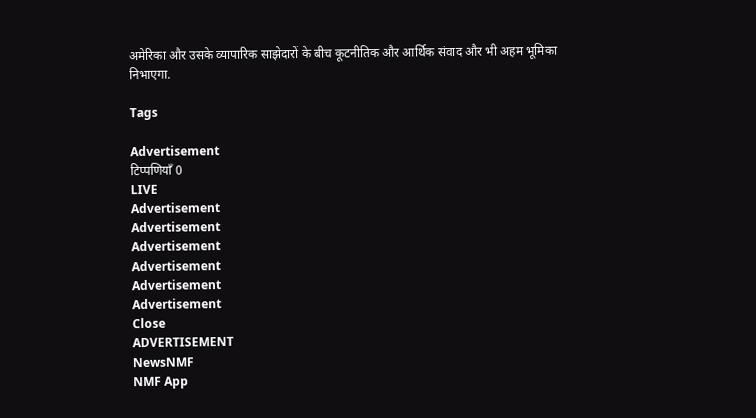अमेरिका और उसके व्यापारिक साझेदारों के बीच कूटनीतिक और आर्थिक संवाद और भी अहम भूमिका निभाएगा.

Tags

Advertisement
टिप्पणियाँ 0
LIVE
Advertisement
Advertisement
Advertisement
Advertisement
Advertisement
Advertisement
Close
ADVERTISEMENT
NewsNMF
NMF App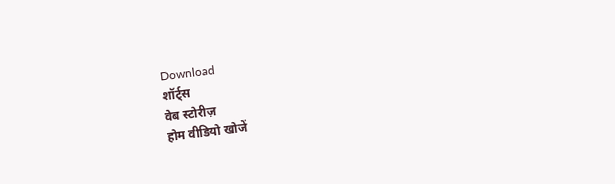Download
शॉर्ट्स
वेब स्टोरीज़
होम वीडियो खोजें